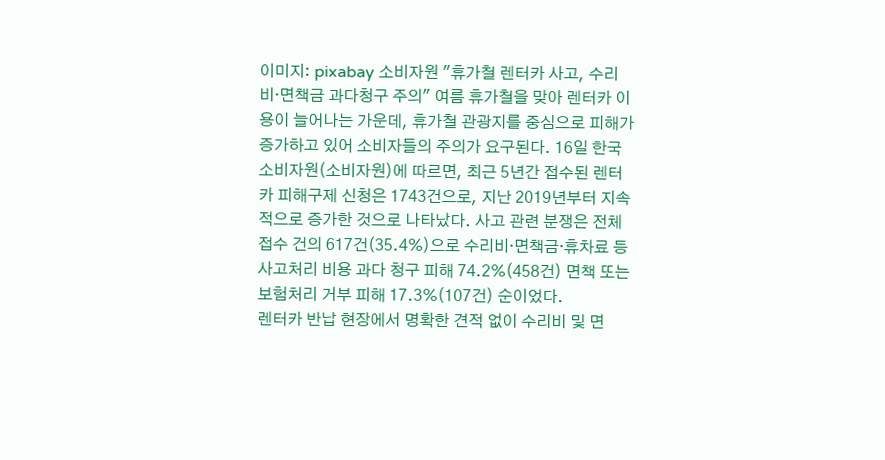이미지: pixabay 소비자원 "휴가철 렌터카 사고, 수리비·면책금 과다청구 주의" 여름 휴가철을 맞아 렌터카 이용이 늘어나는 가운데, 휴가철 관광지를 중심으로 피해가 증가하고 있어 소비자들의 주의가 요구된다. 16일 한국소비자원(소비자원)에 따르면, 최근 5년간 접수된 렌터카 피해구제 신청은 1743건으로, 지난 2019년부터 지속적으로 증가한 것으로 나타났다. 사고 관련 분쟁은 전체 접수 건의 617건(35.4%)으로 수리비·면책금·휴차료 등 사고처리 비용 과다 청구 피해 74.2%(458건) 면책 또는 보험처리 거부 피해 17.3%(107건) 순이었다.
렌터카 반납 현장에서 명확한 견적 없이 수리비 및 면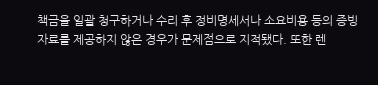책금을 일괄 청구하거나 수리 후 정비명세서나 소요비용 등의 증빙자료를 제공하지 않은 경우가 문제점으로 지적됐다. 또한 렌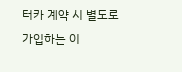터카 계약 시 별도로 가입하는 이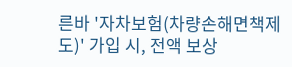른바 '자차보험(차량손해면책제도)' 가입 시, 전액 보상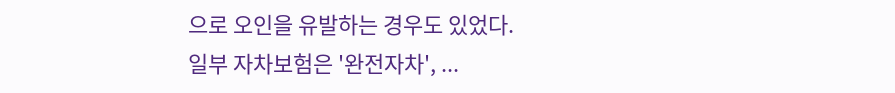으로 오인을 유발하는 경우도 있었다.
일부 자차보험은 '완전자차', ...